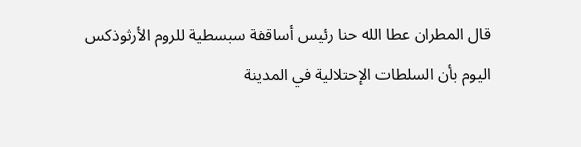قال المطران عطا الله حنا رئيس أساقفة سبسطية للروم الأرثوذكس اليوم بأن السلطات الإحتلالية في المدينة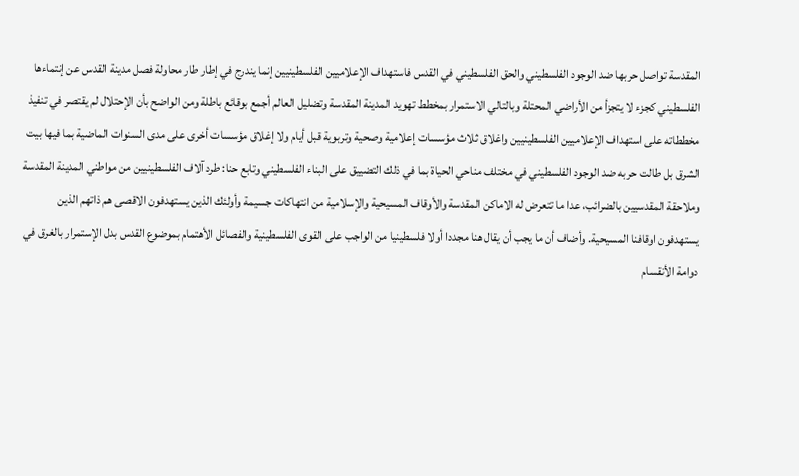المقدسة تواصل حربها ضد الوجود الفلسطيني والحق الفلسطيني في القدس فاستهداف الإعلاميين الفلسطينيين إنما يندرج في إطار طار محاولة فصل مدينة القدس عن إنتماءها الفلسطيني كجزء لا يتجزأ من الأراضي المحتلة وبالتالي الاستمرار بمخطط تهويد المدينة المقدسة وتضليل العالم أجمع بوقائع باطلة ومن الواضح بأن الإحتلال لم يقتصر في تنفيذ مخططاته على استهداف الإعلاميين الفلسطينيين واغلاق ثلاث مؤسسات إعلامية وصحية وتربوية قبل أيام ولا إغلاق مؤسسات أخرى على مدى السنوات الماضية بما فيها بيت الشرق بل طالت حربه ضد الوجود الفلسطيني في مختلف مناحي الحياة بما في ذلك التضييق على البناء الفلسطيني وتابع حنا: طرد آلاف الفلسطينيين من مواطني المدينة المقدسة وملاحقة المقدسيين بالضرائب، عدا ما تتعرض له الاماكن المقدسة والأوقاف المسيحية والإسلامية من انتهاكات جسيمة وأولئك الذين يستهدفون الاقصى هم ذاتهم الذين يستهدفون اوقافنا المسيحية. وأضاف أن ما يجب أن يقال هنا مجددا أولا فلسطينيا من الواجب على القوى الفلسطينية والفصائل الأهتمام بموضوع القدس بدل الإستمرار بالغرق في دوامة الأنقسام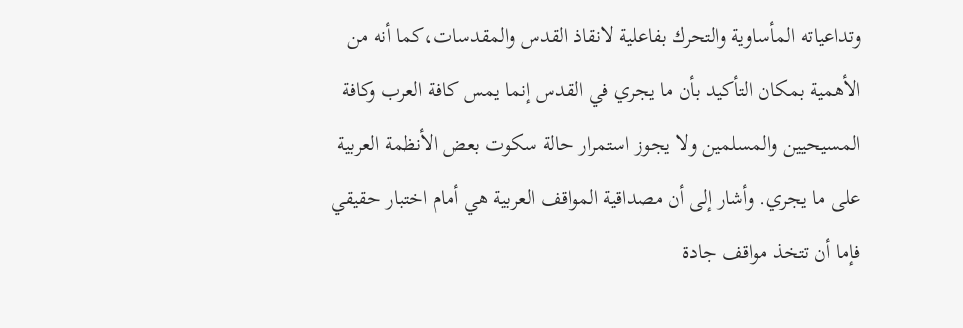وتداعياته المأساوية والتحرك بفاعلية لانقاذ القدس والمقدسات،كما أنه من الأهمية بمكان التأكيد بأن ما يجري في القدس إنما يمس كافة العرب وكافة المسيحيين والمسلمين ولا يجوز استمرار حالة سكوت بعض الأنظمة العربية على ما يجري. وأشار إلى أن مصداقية المواقف العربية هي أمام اختبار حقيقي فإما أن تتخذ مواقف جادة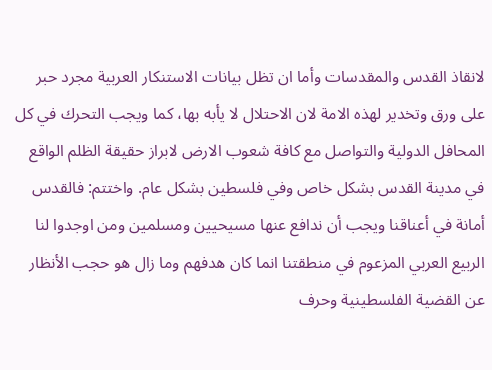لانقاذ القدس والمقدسات وأما ان تظل بيانات الاستنكار العربية مجرد حبر على ورق وتخدير لهذه الامة لان الاحتلال لا يأبه بها، كما ويجب التحرك في كل المحافل الدولية والتواصل مع كافة شعوب الارض لابراز حقيقة الظلم الواقع في مدينة القدس بشكل خاص وفي فلسطين بشكل عام. واختتم: فالقدس أمانة في أعناقنا ويجب أن ندافع عنها مسيحيين ومسلمين ومن اوجدوا لنا الربيع العربي المزعوم في منطقتنا انما كان هدفهم وما زال هو حجب الأنظار عن القضية الفلسطينية وحرف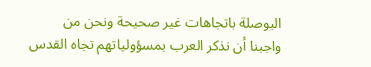البوصلة باتجاهات غير صحيحة ونحن من واجبنا أن نذكر العرب بمسؤولياتهم تجاه القدس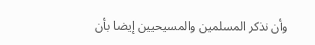وأن نذكر المسلمين والمسيحيين إيضا بأن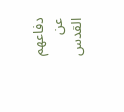دفاعهم عن القدس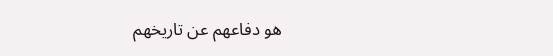هو دفاعهم عن تاريخهم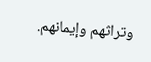وتراثهم وإيمانهم.